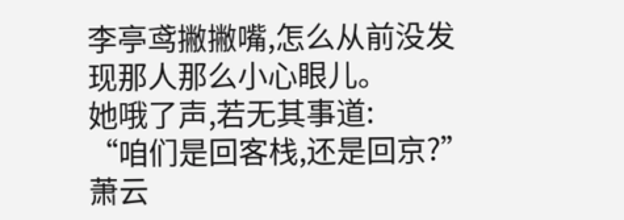李亭鸢撇撇嘴,怎么从前没发现那人那么小心眼儿。
她哦了声,若无其事道:
“咱们是回客栈,还是回京?”
萧云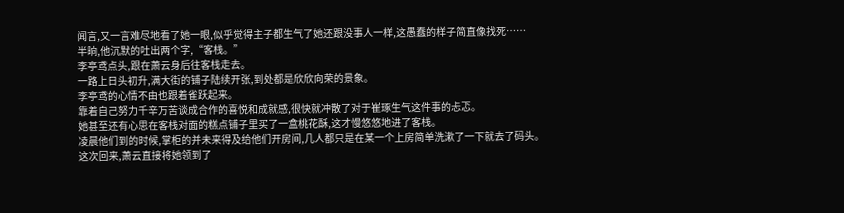闻言,又一言难尽地看了她一眼,似乎觉得主子都生气了她还跟没事人一样,这愚蠢的样子简直像找死……
半晌,他沉默的吐出两个字,“客栈。”
李亭鸢点头,跟在萧云身后往客栈走去。
一路上日头初升,满大街的铺子陆续开张,到处都是欣欣向荣的景象。
李亭鸢的心情不由也跟着雀跃起来。
靠着自己努力千辛万苦谈成合作的喜悦和成就感,很快就冲散了对于崔琢生气这件事的忐忑。
她甚至还有心思在客栈对面的糕点铺子里买了一盒桃花酥,这才慢悠悠地进了客栈。
凌晨他们到的时候,掌柜的并未来得及给他们开房间,几人都只是在某一个上房简单洗漱了一下就去了码头。
这次回来,萧云直接将她领到了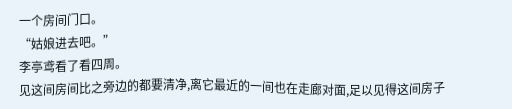一个房间门口。
“姑娘进去吧。”
李亭鸢看了看四周。
见这间房间比之旁边的都要清净,离它最近的一间也在走廊对面,足以见得这间房子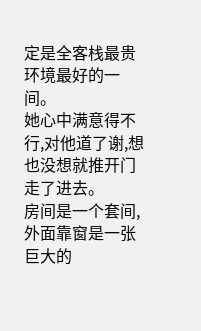定是全客栈最贵环境最好的一间。
她心中满意得不行,对他道了谢,想也没想就推开门走了进去。
房间是一个套间,外面靠窗是一张巨大的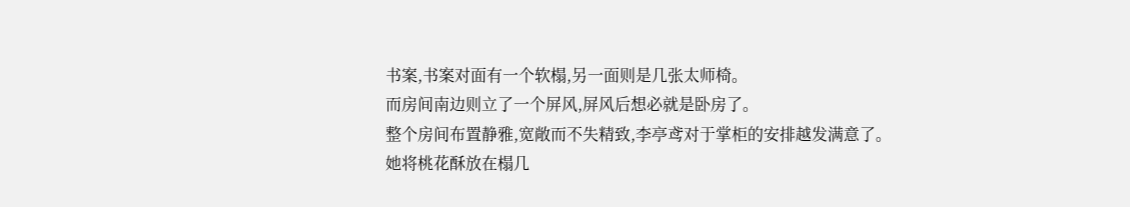书案,书案对面有一个软榻,另一面则是几张太师椅。
而房间南边则立了一个屏风,屏风后想必就是卧房了。
整个房间布置静雅,宽敞而不失精致,李亭鸢对于掌柜的安排越发满意了。
她将桃花酥放在榻几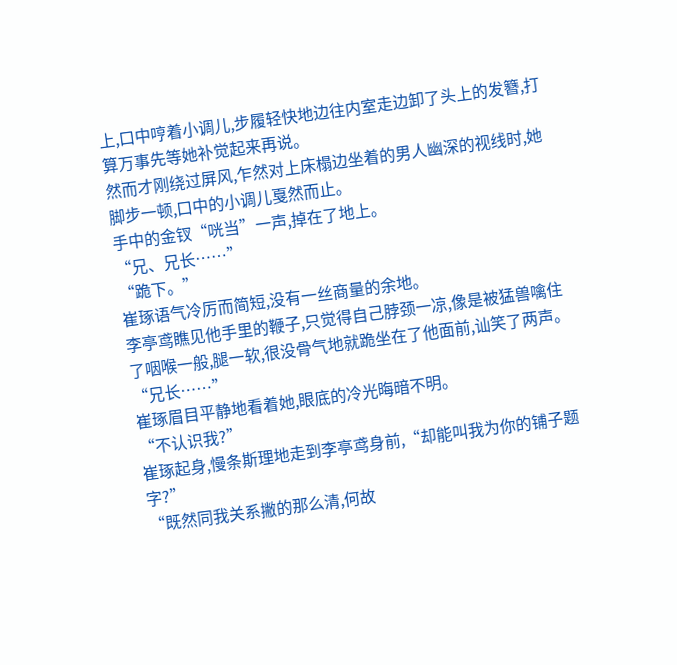上,口中哼着小调儿,步履轻快地边往内室走边卸了头上的发簪,打算万事先等她补觉起来再说。
然而才刚绕过屏风,乍然对上床榻边坐着的男人幽深的视线时,她脚步一顿,口中的小调儿戛然而止。
手中的金钗“咣当”一声,掉在了地上。
“兄、兄长……”
“跪下。”
崔琢语气冷厉而简短,没有一丝商量的余地。
李亭鸢瞧见他手里的鞭子,只觉得自己脖颈一凉,像是被猛兽噙住了咽喉一般,腿一软,很没骨气地就跪坐在了他面前,讪笑了两声。
“兄长……”
崔琢眉目平静地看着她,眼底的冷光晦暗不明。
“不认识我?”
崔琢起身,慢条斯理地走到李亭鸢身前,“却能叫我为你的铺子题字?”
“既然同我关系撇的那么清,何故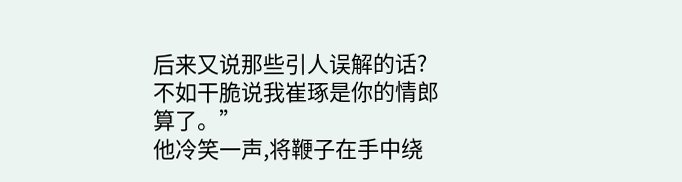后来又说那些引人误解的话?不如干脆说我崔琢是你的情郎算了。”
他冷笑一声,将鞭子在手中绕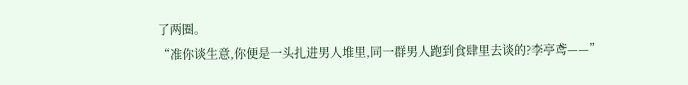了两圈。
“准你谈生意,你便是一头扎进男人堆里,同一群男人跑到食肆里去谈的?李亭鸢——”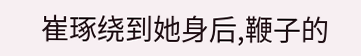崔琢绕到她身后,鞭子的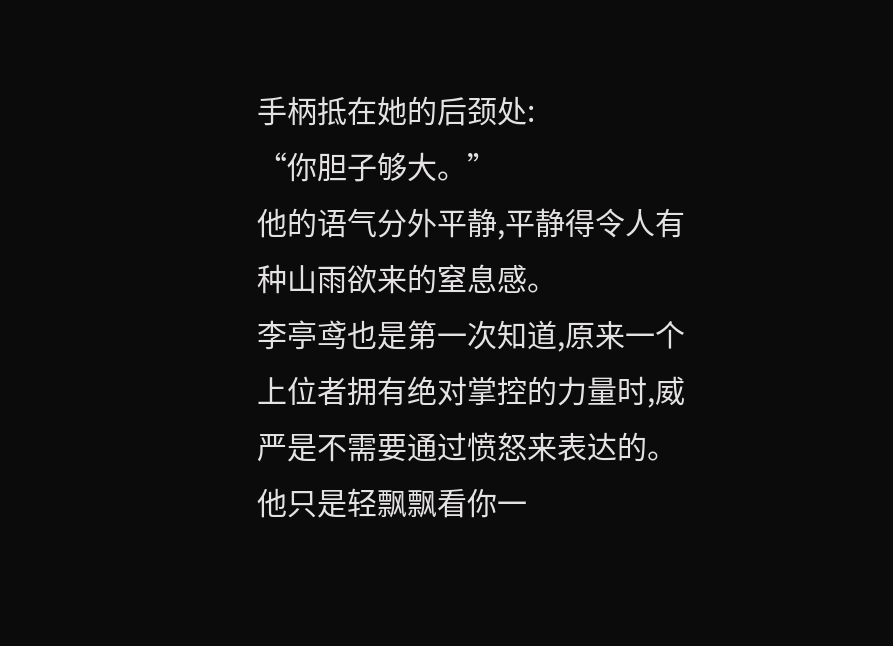手柄抵在她的后颈处:
“你胆子够大。”
他的语气分外平静,平静得令人有种山雨欲来的窒息感。
李亭鸢也是第一次知道,原来一个上位者拥有绝对掌控的力量时,威严是不需要通过愤怒来表达的。
他只是轻飘飘看你一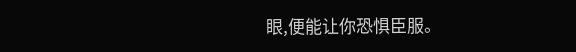眼,便能让你恐惧臣服。